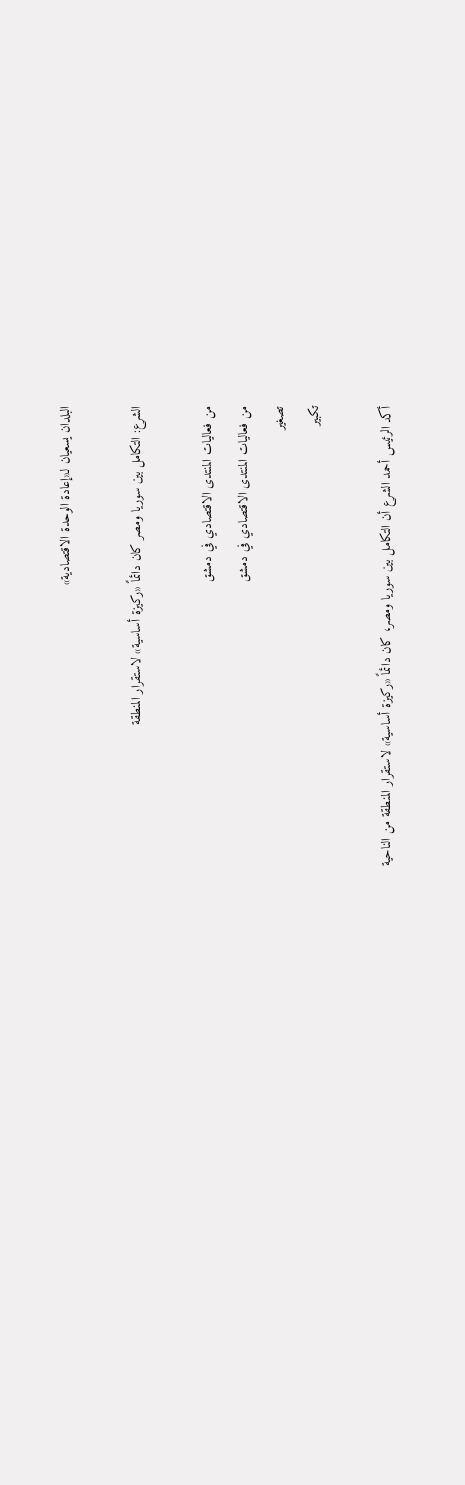البلدان يسعيان لـ«إعادة الوحدة الاقتصادية»

الشرع: التكامل بين سوريا ومصر كان دائماً «ركيزة أساسية» لاستقرار المنطقة

من فعاليات المنتدى الاقتصادي في دمشق
من فعاليات المنتدى الاقتصادي في دمشق
تصغير
تكبير

أكد الرئيس أحمد الشرع أن التكامل بين سوريا ومصر، كان دائماً «ركيزة أساسية» لاستقرار المنطقة من الناحية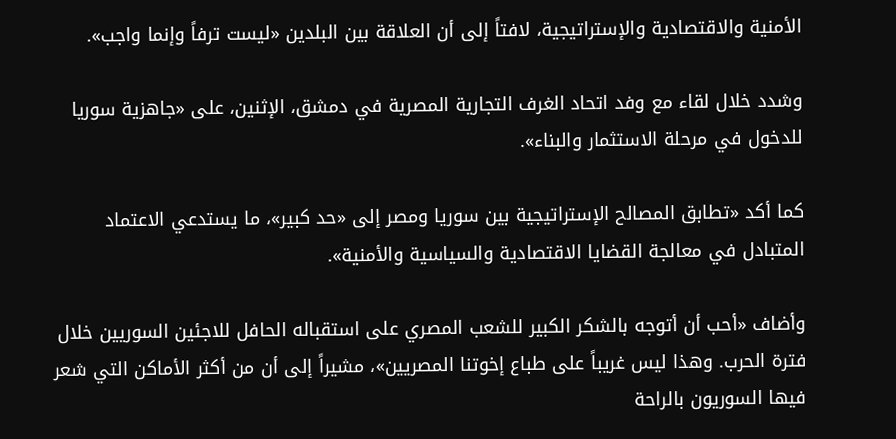الأمنية والاقتصادية والإستراتيجية، لافتاً إلى أن العلاقة بين البلدين «ليست ترفاً وإنما واجب».

وشدد خلال لقاء مع وفد اتحاد الغرف التجارية المصرية في دمشق، الإثنين، على «جاهزية سوريا للدخول في مرحلة الاستثمار والبناء».

كما أكد «تطابق المصالح الإستراتيجية بين سوريا ومصر إلى «حد كبير»، ما يستدعي الاعتماد المتبادل في معالجة القضايا الاقتصادية والسياسية والأمنية».

وأضاف «أحب أن أتوجه بالشكر الكبير للشعب المصري على استقباله الحافل للاجئين السوريين خلال فترة الحرب. وهذا ليس غريباً على طباع إخوتنا المصريين»، مشيراً إلى أن من أكثر الأماكن التي شعر فيها السوريون بالراحة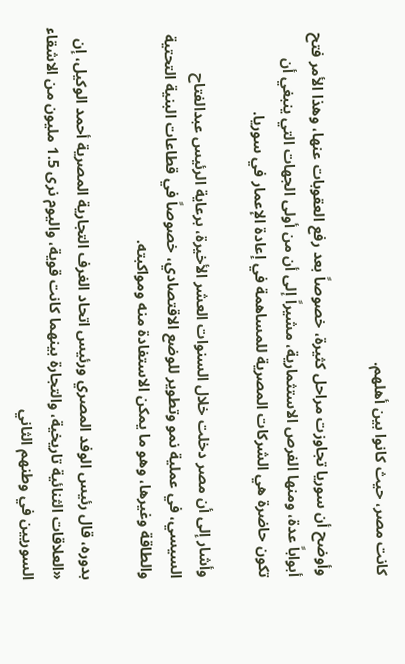كانت مصر، حيث كانوا بين أهلهم.

وأوضح أن سوريا تجاوزت مراحل كثيرة، خصوصاً بعد رفع العقوبات عنها، وهذا الأمر فتح أبواباً عدة، ومنها الفرص الاستثمارية، مشيراً إلى أن من أولى الجهات التي ينبغي أن تكون حاضرة هي الشركات المصرية للمساهمة في إعادة الإعمار في سوريا.

وأشار إلى أن مصر دخلت خلال السنوات العشر الأخيرة، برعاية الرئيس عبدالفتاح السيسي، في عملية نمو وتطوير للوضع الاقتصادي، خصوصاً في قطاعات البنية التحتية والطاقة وغيرها، وهو ما يمكن الاستفادة منه ومواكبته.

بدوره، قال رئيس الوفد المصري ورئيس اتحاد الغرف التجارية المصرية أحمد الوكيل، إن «العلاقات الثنائية تاريخية، والتجارة بينهما كانت قوية، واليوم نرى 1.5 مليون من الاشقاء السوريين في وطنهم الثاني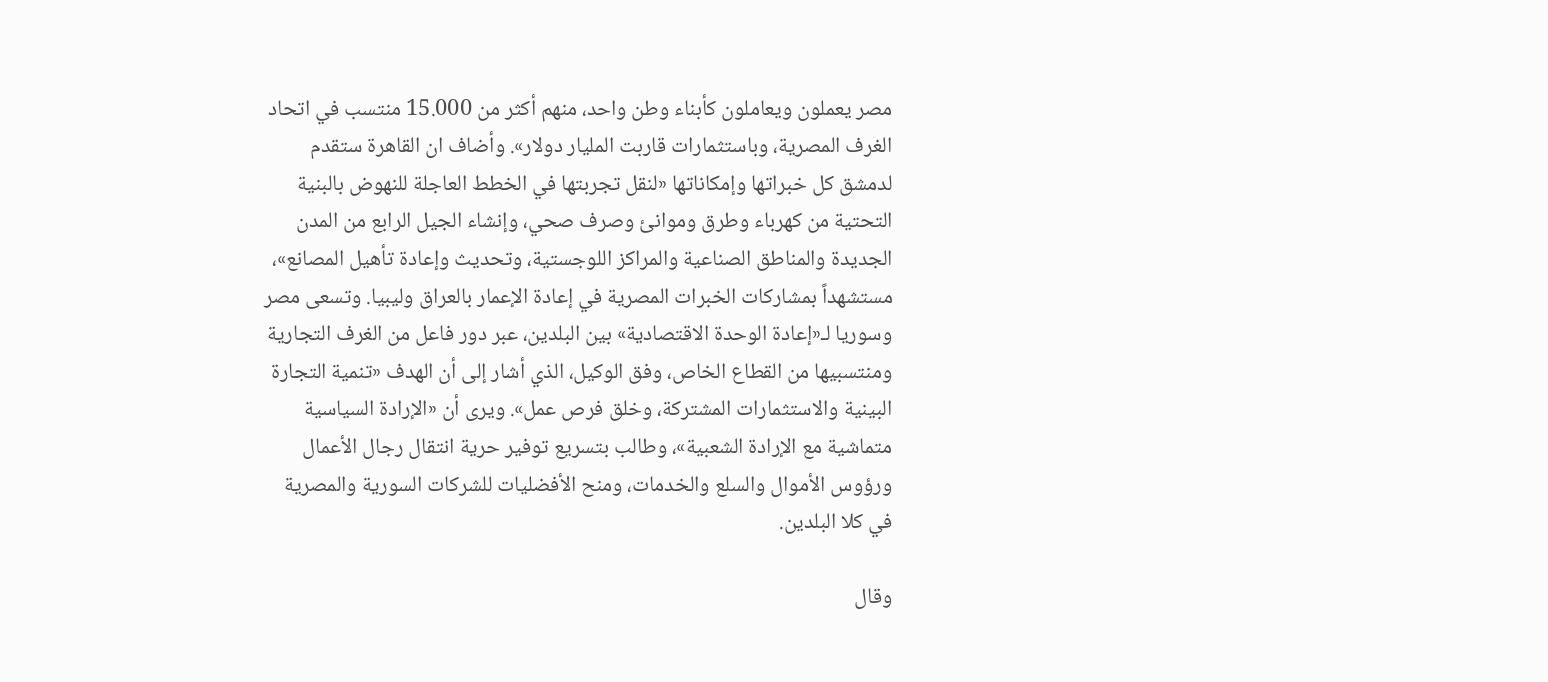مصر يعملون ويعاملون كأبناء وطن واحد، منهم أكثر من 15.000 منتسب في اتحاد الغرف المصرية، وباستثمارات قاربت المليار دولار». وأضاف ان القاهرة ستقدم لدمشق كل خبراتها وإمكاناتها «لنقل تجربتها في الخطط العاجلة للنهوض بالبنية التحتية من كهرباء وطرق وموانئ وصرف صحي، وإنشاء الجيل الرابع من المدن الجديدة والمناطق الصناعية والمراكز اللوجستية، وتحديث وإعادة تأهيل المصانع»، مستشهداً بمشاركات الخبرات المصرية في إعادة الإعمار بالعراق وليبيا. وتسعى مصر وسوريا لـ«إعادة الوحدة الاقتصادية» بين البلدين، عبر دور فاعل من الغرف التجارية ومنتسبيها من القطاع الخاص، وفق الوكيل، الذي أشار إلى أن الهدف «تنمية التجارة البينية والاستثمارات المشتركة، وخلق فرص عمل». ويرى أن «الإرادة السياسية متماشية مع الإرادة الشعبية»، وطالب بتسريع توفير حرية انتقال رجال الأعمال ورؤوس الأموال والسلع والخدمات، ومنح الأفضليات للشركات السورية والمصرية في كلا البلدين.

وقال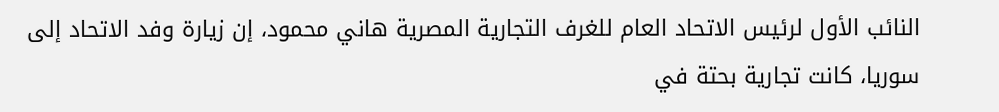النائب الأول لرئيس الاتحاد العام للغرف التجارية المصرية هاني محمود، إن زيارة وفد الاتحاد إلى سوريا، كانت تجارية بحتة في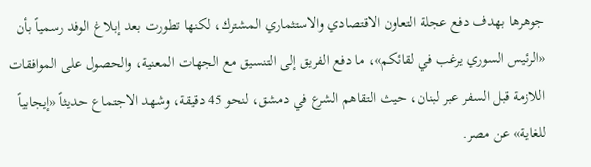جوهرها بهدف دفع عجلة التعاون الاقتصادي والاستثماري المشترك، لكنها تطورت بعد إبلاغ الوفد رسمياً بأن «الرئيس السوري يرغب في لقائكم»، ما دفع الفريق إلى التنسيق مع الجهات المعنية، والحصول على الموافقات اللازمة قبل السفر عبر لبنان، حيث التقاهم الشرع في دمشق، لنحو 45 دقيقة، وشهد الاجتماع حديثاً «إيجابياً للغاية» عن مصر.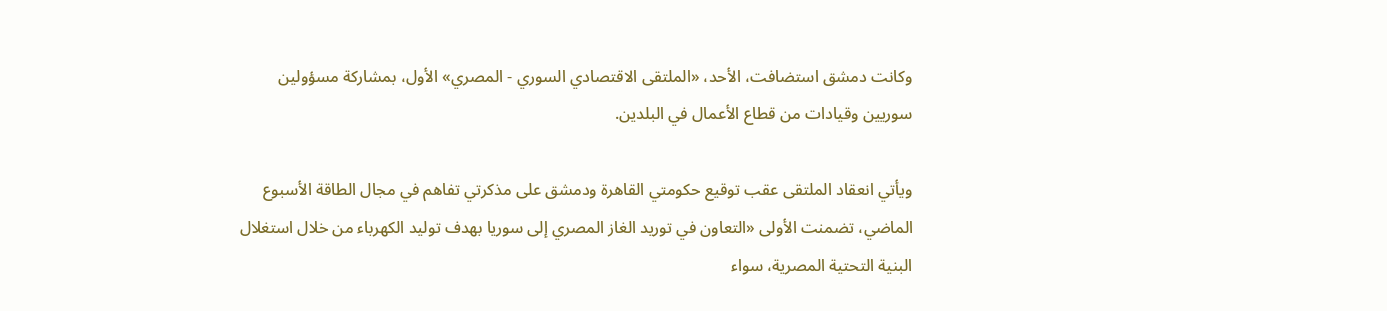وكانت دمشق استضافت، الأحد، «الملتقى الاقتصادي السوري - المصري» الأول، بمشاركة مسؤولين سوريين وقيادات من قطاع الأعمال في البلدين.

ويأتي انعقاد الملتقى عقب توقيع حكومتي القاهرة ودمشق على مذكرتي تفاهم في مجال الطاقة الأسبوع الماضي، تضمنت الأولى «التعاون في توريد الغاز المصري إلى سوريا بهدف توليد الكهرباء من خلال استغلال البنية التحتية المصرية، سواء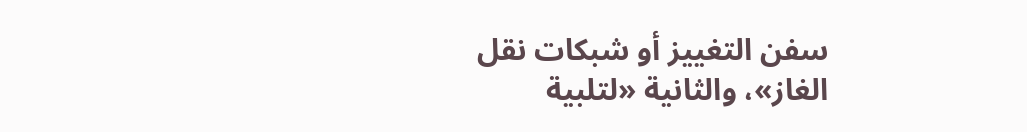سفن التغييز أو شبكات نقل الغاز»، والثانية «لتلبية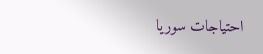احتياجات سوريا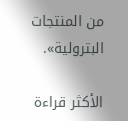من المنتجات البترولية».

الأكثر قراءة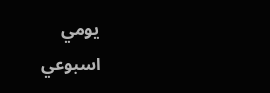يومي
اسبوعي